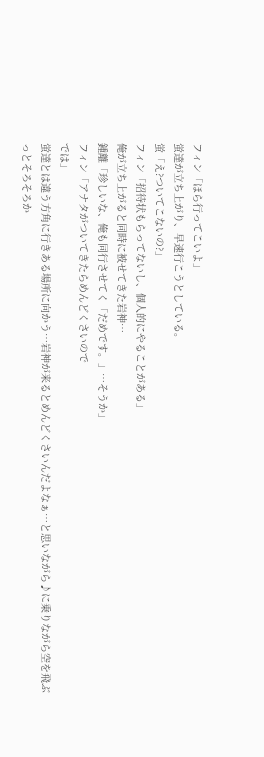フィン「ほら行ってこいよ」
蛍達が立ち上がり、早速行こうとしている。
蛍「え?ついてこないの?」
フィン「招待状もらってないし、個人的にやることがある」
俺が立ち上がると同時に被せてきた岩神…
鍾離「珍しいな、俺も同行させてく「だめです。」…そうか」
フィン「アナタがついてきたらめんどくさいので
では」
蛍達とは違う方角に行きある場所に向かう…岩神が来るとめんどくさいんだよなぁ…と思いながら♪に乗りながら空を飛ぶ
っとそろそろか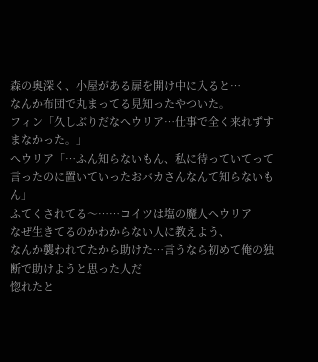森の奥深く、小屋がある扉を開け中に入ると…
なんか布団で丸まってる見知ったやついた。
フィン「久しぶりだなへウリア…仕事で全く来れずすまなかった。」
へウリア「…ふん知らないもん、私に待っていてって言ったのに置いていったおバカさんなんて知らないもん」
ふてくされてる〜……コイツは塩の魔人ヘウリア
なぜ生きてるのかわからない人に教えよう、
なんか襲われてたから助けた…言うなら初めて俺の独断で助けようと思った人だ
惚れたと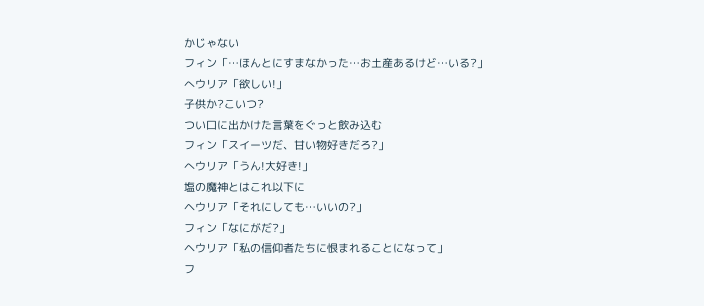かじゃない
フィン「…ほんとにすまなかった…お土産あるけど…いる?」
へウリア「欲しい!」
子供か?こいつ?
つい口に出かけた言葉をぐっと飲み込む
フィン「スイーツだ、甘い物好きだろ?」
へウリア「うん!大好き!」
塩の魔神とはこれ以下に
ヘウリア「それにしても…いいの?」
フィン「なにがだ?」
ヘウリア「私の信仰者たちに恨まれることになって」
フ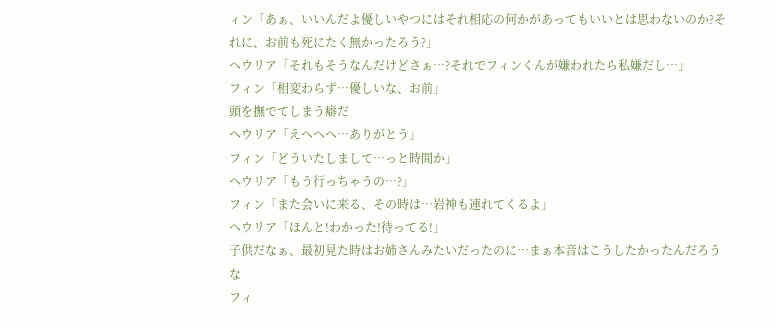ィン「あぁ、いいんだよ優しいやつにはそれ相応の何かがあってもいいとは思わないのか?それに、お前も死にたく無かったろう?」
ヘウリア「それもそうなんだけどさぁ…?それでフィンくんが嫌われたら私嫌だし…」
フィン「相変わらず…優しいな、お前」
頭を撫でてしまう癖だ
ヘウリア「えへへへ…ありがとう」
フィン「どういたしまして…っと時間か」
ヘウリア「もう行っちゃうの…?」
フィン「また会いに来る、その時は…岩神も連れてくるよ」
ヘウリア「ほんと!わかった!待ってる!」
子供だなぁ、最初見た時はお姉さんみたいだったのに…まぁ本音はこうしたかったんだろうな
フィ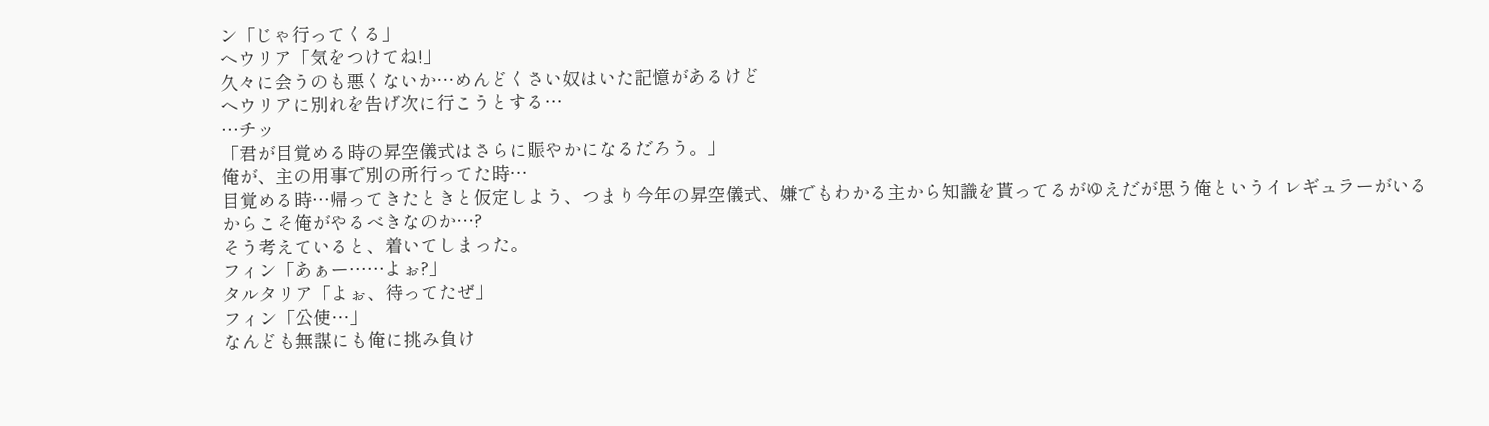ン「じゃ行ってくる」
ヘウリア「気をつけてね!」
久々に会うのも悪くないか…めんどくさい奴はいた記憶があるけど
ヘウリアに別れを告げ次に行こうとする…
…チッ
「君が目覚める時の昇空儀式はさらに賑やかになるだろう。」
俺が、主の用事で別の所行ってた時…
目覚める時…帰ってきたときと仮定しよう、つまり今年の昇空儀式、嫌でもわかる主から知識を貰ってるがゆえだが思う俺というイレギュラーがいるからこそ俺がやるべきなのか…?
そう考えていると、着いてしまった。
フィン「あぁー……よぉ?」
タルタリア「よぉ、待ってたぜ」
フィン「公使…」
なんども無謀にも俺に挑み負け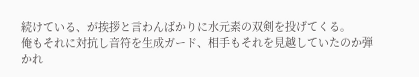続けている、が挨拶と言わんばかりに水元素の双剣を投げてくる。
俺もそれに対抗し音符を生成ガード、相手もそれを見越していたのか弾かれ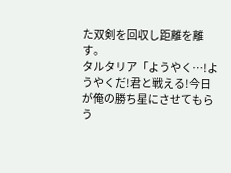た双剣を回収し距離を離す。
タルタリア「ようやく…!ようやくだ!君と戦える!今日が俺の勝ち星にさせてもらう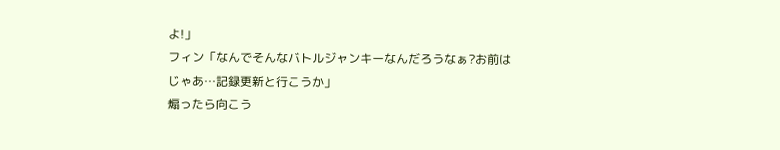よ!」
フィン「なんでそんなバトルジャンキーなんだろうなぁ?お前は
じゃあ…記録更新と行こうか」
煽ったら向こう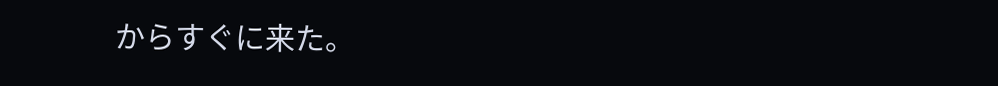からすぐに来た。